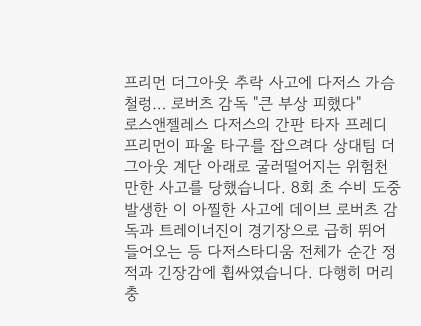프리먼 더그아웃 추락 사고에 다저스 가슴 철렁… 로버츠 감독 "큰 부상 피했다"
로스앤젤레스 다저스의 간판 타자 프레디 프리먼이 파울 타구를 잡으려다 상대팀 더그아웃 계단 아래로 굴러떨어지는 위험천만한 사고를 당했습니다. 8회 초 수비 도중 발생한 이 아찔한 사고에 데이브 로버츠 감독과 트레이너진이 경기장으로 급히 뛰어 들어오는 등 다저스타디움 전체가 순간 정적과 긴장감에 휩싸였습니다. 다행히 머리 충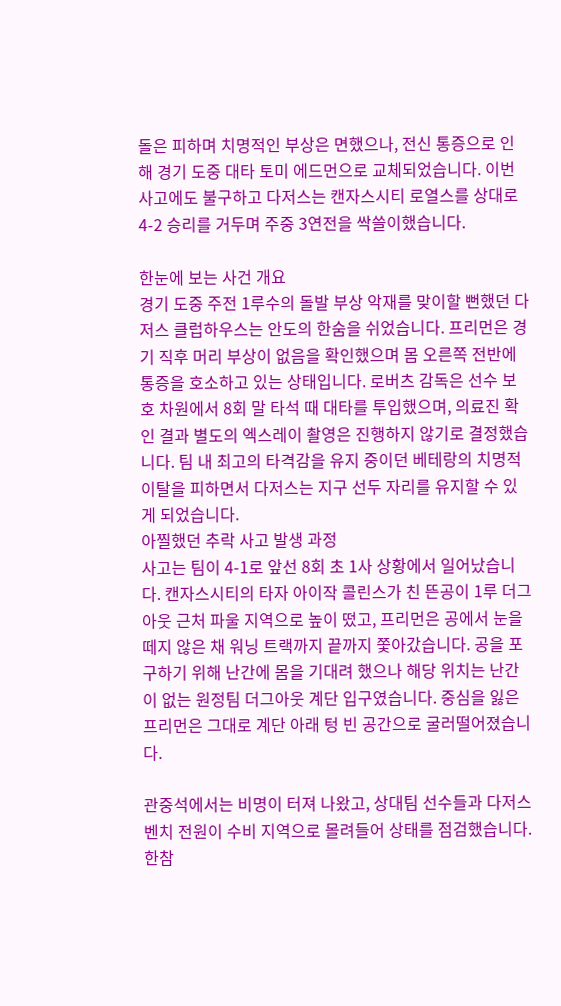돌은 피하며 치명적인 부상은 면했으나, 전신 통증으로 인해 경기 도중 대타 토미 에드먼으로 교체되었습니다. 이번 사고에도 불구하고 다저스는 캔자스시티 로열스를 상대로 4-2 승리를 거두며 주중 3연전을 싹쓸이했습니다.

한눈에 보는 사건 개요
경기 도중 주전 1루수의 돌발 부상 악재를 맞이할 뻔했던 다저스 클럽하우스는 안도의 한숨을 쉬었습니다. 프리먼은 경기 직후 머리 부상이 없음을 확인했으며 몸 오른쪽 전반에 통증을 호소하고 있는 상태입니다. 로버츠 감독은 선수 보호 차원에서 8회 말 타석 때 대타를 투입했으며, 의료진 확인 결과 별도의 엑스레이 촬영은 진행하지 않기로 결정했습니다. 팀 내 최고의 타격감을 유지 중이던 베테랑의 치명적 이탈을 피하면서 다저스는 지구 선두 자리를 유지할 수 있게 되었습니다.
아찔했던 추락 사고 발생 과정
사고는 팀이 4-1로 앞선 8회 초 1사 상황에서 일어났습니다. 캔자스시티의 타자 아이작 콜린스가 친 뜬공이 1루 더그아웃 근처 파울 지역으로 높이 떴고, 프리먼은 공에서 눈을 떼지 않은 채 워닝 트랙까지 끝까지 쫓아갔습니다. 공을 포구하기 위해 난간에 몸을 기대려 했으나 해당 위치는 난간이 없는 원정팀 더그아웃 계단 입구였습니다. 중심을 잃은 프리먼은 그대로 계단 아래 텅 빈 공간으로 굴러떨어졌습니다.

관중석에서는 비명이 터져 나왔고, 상대팀 선수들과 다저스 벤치 전원이 수비 지역으로 몰려들어 상태를 점검했습니다. 한참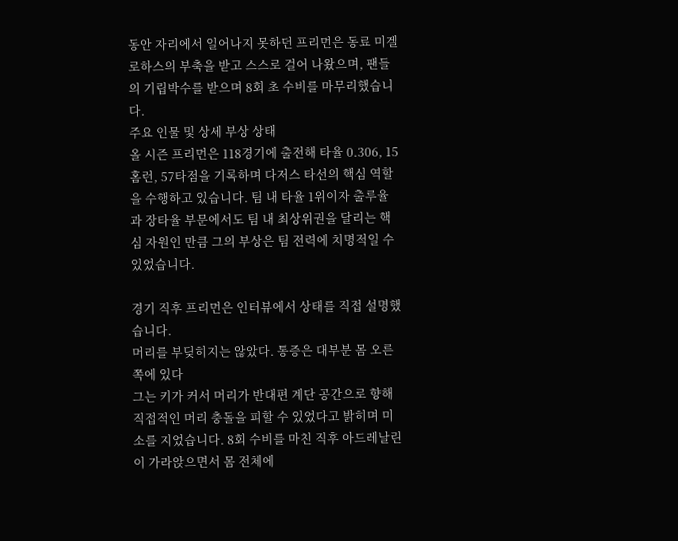동안 자리에서 일어나지 못하던 프리먼은 동료 미겔 로하스의 부축을 받고 스스로 걸어 나왔으며, 팬들의 기립박수를 받으며 8회 초 수비를 마무리했습니다.
주요 인물 및 상세 부상 상태
올 시즌 프리먼은 118경기에 출전해 타율 0.306, 15홈런, 57타점을 기록하며 다저스 타선의 핵심 역할을 수행하고 있습니다. 팀 내 타율 1위이자 출루율과 장타율 부문에서도 팀 내 최상위권을 달리는 핵심 자원인 만큼 그의 부상은 팀 전력에 치명적일 수 있었습니다.

경기 직후 프리먼은 인터뷰에서 상태를 직접 설명했습니다.
머리를 부딪히지는 않았다. 통증은 대부분 몸 오른쪽에 있다
그는 키가 커서 머리가 반대편 계단 공간으로 향해 직접적인 머리 충돌을 피할 수 있었다고 밝히며 미소를 지었습니다. 8회 수비를 마친 직후 아드레날린이 가라앉으면서 몸 전체에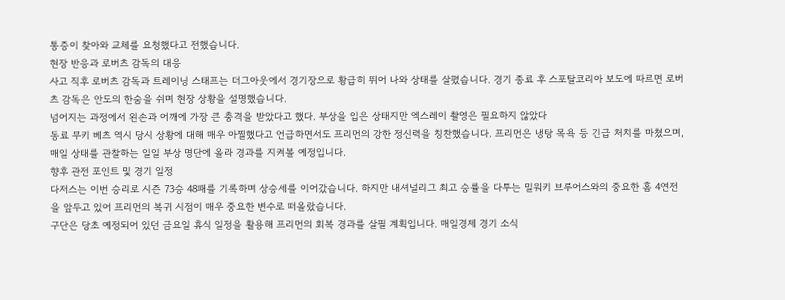통증이 찾아와 교체를 요청했다고 전했습니다.
현장 반응과 로버츠 감독의 대응
사고 직후 로버츠 감독과 트레이닝 스태프는 더그아웃에서 경기장으로 황급히 뛰어 나와 상태를 살폈습니다. 경기 종료 후 스포탈코리아 보도에 따르면 로버츠 감독은 안도의 한숨을 쉬며 현장 상황을 설명했습니다.
넘어지는 과정에서 왼손과 어깨에 가장 큰 충격을 받았다고 했다. 부상을 입은 상태지만 엑스레이 촬영은 필요하지 않았다
동료 무키 베츠 역시 당시 상황에 대해 매우 아찔했다고 언급하면서도 프리먼의 강한 정신력을 칭찬했습니다. 프리먼은 냉탕 목욕 등 긴급 처치를 마쳤으며, 매일 상태를 관찰하는 일일 부상 명단에 올라 경과를 지켜볼 예정입니다.
향후 관전 포인트 및 경기 일정
다저스는 이번 승리로 시즌 73승 48패를 기록하며 상승세를 이어갔습니다. 하지만 내셔널리그 최고 승률을 다투는 밀워키 브루어스와의 중요한 홈 4연전을 앞두고 있어 프리먼의 복귀 시점이 매우 중요한 변수로 떠올랐습니다.
구단은 당초 예정되어 있던 금요일 휴식 일정을 활용해 프리먼의 회복 경과를 살필 계획입니다. 매일경제 경기 소식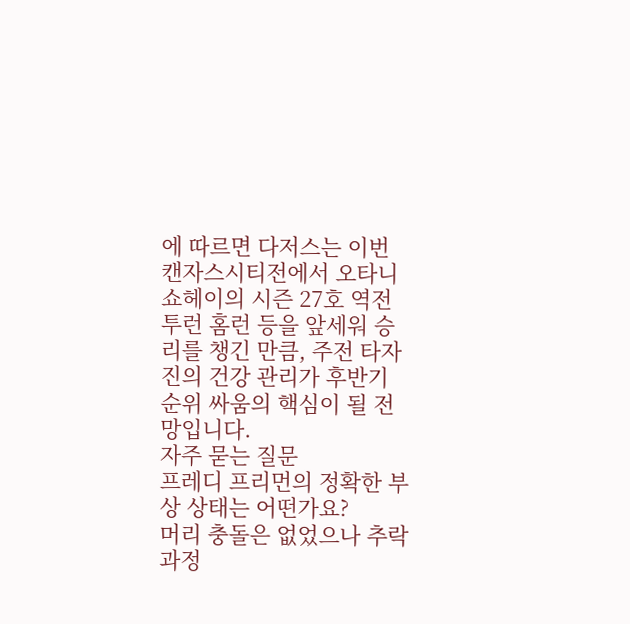에 따르면 다저스는 이번 캔자스시티전에서 오타니 쇼헤이의 시즌 27호 역전 투런 홈런 등을 앞세워 승리를 챙긴 만큼, 주전 타자진의 건강 관리가 후반기 순위 싸움의 핵심이 될 전망입니다.
자주 묻는 질문
프레디 프리먼의 정확한 부상 상태는 어떤가요?
머리 충돌은 없었으나 추락 과정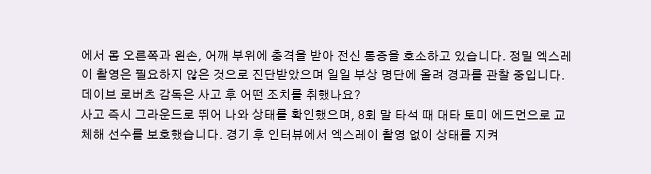에서 몸 오른쪽과 왼손, 어깨 부위에 충격을 받아 전신 통증을 호소하고 있습니다. 정밀 엑스레이 촬영은 필요하지 않은 것으로 진단받았으며 일일 부상 명단에 올려 경과를 관찰 중입니다.
데이브 로버츠 감독은 사고 후 어떤 조치를 취했나요?
사고 즉시 그라운드로 뛰어 나와 상태를 확인했으며, 8회 말 타석 때 대타 토미 에드먼으로 교체해 선수를 보호했습니다. 경기 후 인터뷰에서 엑스레이 촬영 없이 상태를 지켜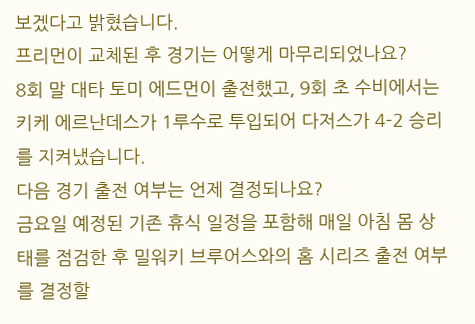보겠다고 밝혔습니다.
프리먼이 교체된 후 경기는 어떻게 마무리되었나요?
8회 말 대타 토미 에드먼이 출전했고, 9회 초 수비에서는 키케 에르난데스가 1루수로 투입되어 다저스가 4-2 승리를 지켜냈습니다.
다음 경기 출전 여부는 언제 결정되나요?
금요일 예정된 기존 휴식 일정을 포함해 매일 아침 몸 상태를 점검한 후 밀워키 브루어스와의 홈 시리즈 출전 여부를 결정할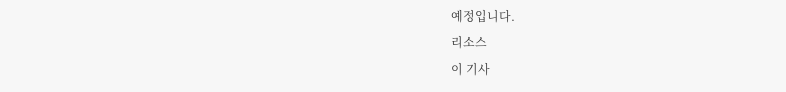예정입니다.
리소스
이 기사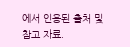에서 인용된 출처 및 참고 자료.